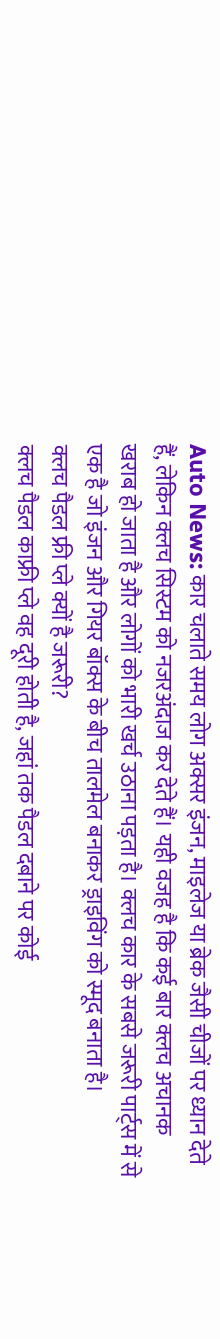Auto News: कार चलाते समय लोग अक्सर इंजन, माइलेज या ब्रेक जैसी चीजों पर ध्यान देते हैं, लेकिन क्लच सिस्टम को नजरअंदाज कर देते हैं। यही वजह है कि कई बार क्लच अचानक खराब हो जाता है और लोगों को भारी खर्च उठाना पड़ता है। क्लच कार के सबसे जरूरी पार्ट्स में से एक है जो इंजन और गियर बॉक्स के बीच तालमेल बनाकर ड्राइविंग को स्मूद बनाता है।
क्लच पैडल फ्री प्ले क्यों है जरूरी?
क्लच पैडल काफ्री प्ले वह दूरी होती है, जहां तक पैडल दबाने पर कोई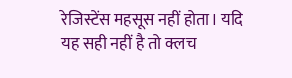रेजिस्टेंस महसूस नहीं होता। यदि यह सही नहीं है तो क्लच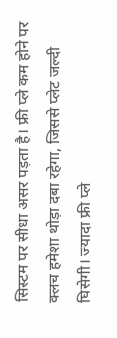सिस्टम पर सीधा असर पड़ता है। फ्री प्ले कम होने पर क्लच हमेशा थोड़ा दबा रहेगा, जिससे प्लेट जल्दी घिसेगी। ज्यादा फ्री प्ले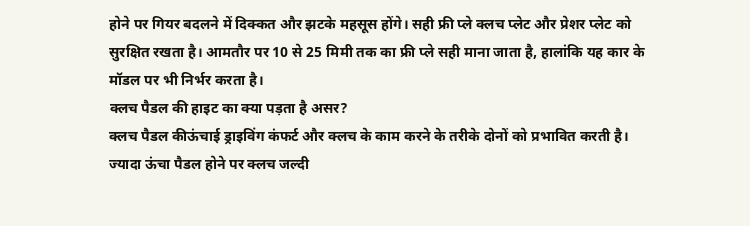होने पर गियर बदलने में दिक्कत और झटके महसूस होंगे। सही फ्री प्ले क्लच प्लेट और प्रेशर प्लेट को सुरक्षित रखता है। आमतौर पर 10 से 25 मिमी तक का फ्री प्ले सही माना जाता है, हालांकि यह कार के मॉडल पर भी निर्भर करता है।
क्लच पैडल की हाइट का क्या पड़ता है असर?
क्लच पैडल कीऊंचाई ड्राइविंग कंफर्ट और क्लच के काम करने के तरीके दोनों को प्रभावित करती है। ज्यादा ऊंचा पैडल होने पर क्लच जल्दी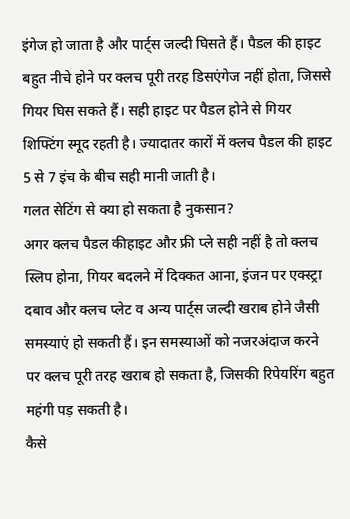इंगेज हो जाता है और पार्ट्स जल्दी घिसते हैं। पैडल की हाइट बहुत नीचे होने पर क्लच पूरी तरह डिसएंगेज नहीं होता, जिससे गियर घिस सकते हैं। सही हाइट पर पैडल होने से गियर शिफ्टिंग स्मूद रहती है। ज्यादातर कारों में क्लच पैडल की हाइट 5 से 7 इंच के बीच सही मानी जाती है।
गलत सेटिंग से क्या हो सकता है नुकसान?
अगर क्लच पैडल कीहाइट और फ्री प्ले सही नहीं है तो क्लच स्लिप होना, गियर बदलने में दिक्कत आना, इंजन पर एक्स्ट्रा दबाव और क्लच प्लेट व अन्य पार्ट्स जल्दी खराब होने जैसी समस्याएं हो सकती हैं। इन समस्याओं को नजरअंदाज करने पर क्लच पूरी तरह खराब हो सकता है, जिसकी रिपेयरिंग बहुत महंगी पड़ सकती है।
कैसे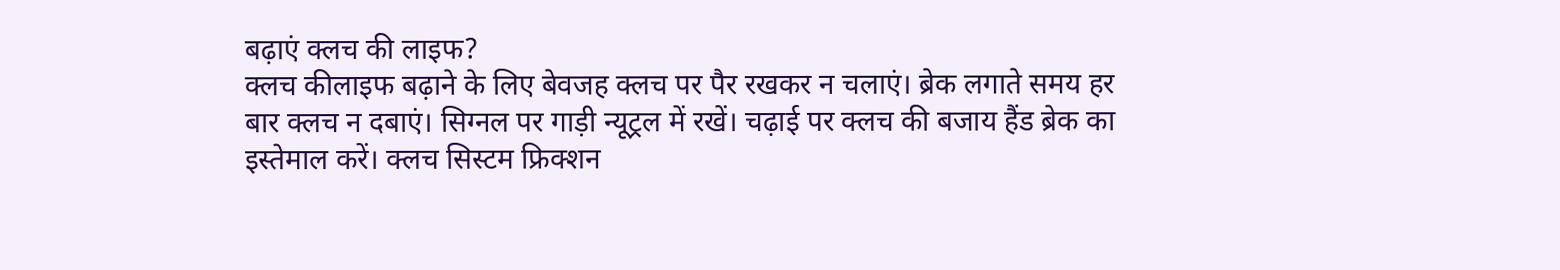बढ़ाएं क्लच की लाइफ?
क्लच कीलाइफ बढ़ाने के लिए बेवजह क्लच पर पैर रखकर न चलाएं। ब्रेक लगाते समय हर बार क्लच न दबाएं। सिग्नल पर गाड़ी न्यूट्रल में रखें। चढ़ाई पर क्लच की बजाय हैंड ब्रेक का इस्तेमाल करें। क्लच सिस्टम फ्रिक्शन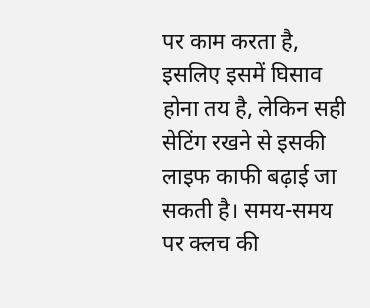पर काम करता है, इसलिए इसमें घिसाव होना तय है, लेकिन सही सेटिंग रखने से इसकी लाइफ काफी बढ़ाई जा सकती है। समय-समय पर क्लच की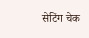सेटिंग चेक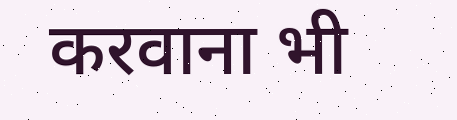करवाना भी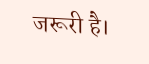जरूरी है।